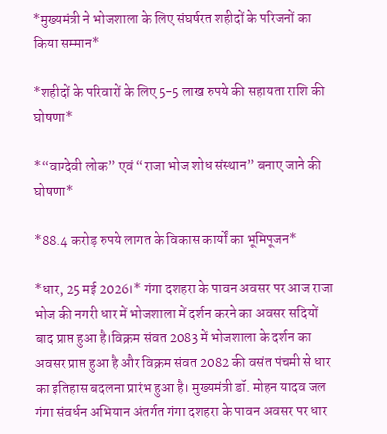*मुख्यमंत्री ने भोजशाला के लिए संघर्षरत शहीदों के परिजनों का किया सम्मान*

*शहीदों के परिवारों के लिए 5-5 लाख रुपये की सहायता राशि की घोषणा*

*“वाग्देवी लोक” एवं “राजा भोज शोध संस्थान” बनाए जाने की घोषणा*

*88.4 करोड़ रुपये लागत के विकास कार्यों का भूमिपूजन*

*धार, 25 मई 2026।* गंगा दशहरा के पावन अवसर पर आज राजा भोज की नगरी धार में भोजशाला में दर्शन करने का अवसर सदियों बाद प्राप्त हुआ है।विक्रम संवत 2083 में भोजशाला के दर्शन का अवसर प्राप्त हुआ है और विक्रम संवत 2082 की वसंत पंचमी से धार का इतिहास बदलना प्रारंभ हुआ है। मुख्यमंत्री डॉ. मोहन यादव जल गंगा संवर्धन अभियान अंतर्गत गंगा दशहरा के पावन अवसर पर धार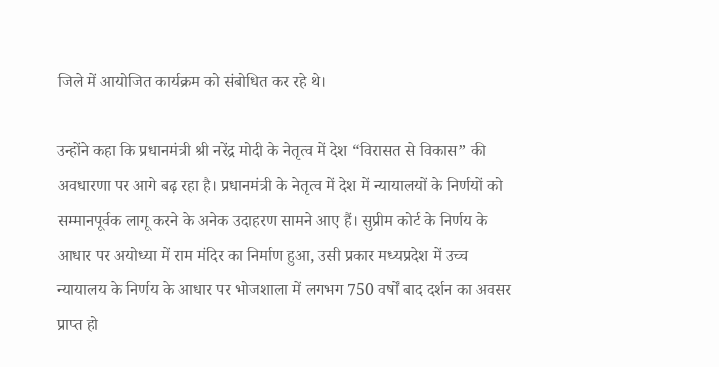जिले में आयोजित कार्यक्रम को संबोधित कर रहे थे।

उन्होंने कहा कि प्रधानमंत्री श्री नरेंद्र मोदी के नेतृत्व में देश “विरासत से विकास” की अवधारणा पर आगे बढ़ रहा है। प्रधानमंत्री के नेतृत्व में देश में न्यायालयों के निर्णयों को सम्मानपूर्वक लागू करने के अनेक उदाहरण सामने आए हैं। सुप्रीम कोर्ट के निर्णय के आधार पर अयोध्या में राम मंदिर का निर्माण हुआ, उसी प्रकार मध्यप्रदेश में उच्च न्यायालय के निर्णय के आधार पर भोजशाला में लगभग 750 वर्षों बाद दर्शन का अवसर प्राप्त हो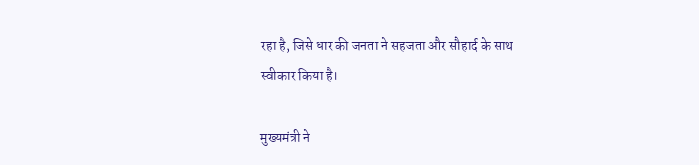रहा है, जिसे धार की जनता ने सहजता और सौहार्द के साथ स्वीकार किया है।

मुख्यमंत्री ने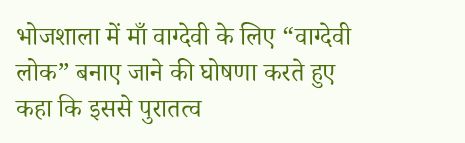भोजशाला में माँ वाग्देवी के लिए “वाग्देवी लोक” बनाए जाने की घोषणा करते हुए कहा कि इससे पुरातत्व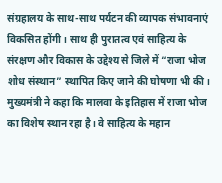संग्रहालय के साथ-साथ पर्यटन की व्यापक संभावनाएं विकसित होंगी। साथ ही पुरातत्व एवं साहित्य के संरक्षण और विकास के उद्देश्य से जिले में “राजा भोज शोध संस्थान” स्थापित किए जाने की घोषणा भी की।
मुख्यमंत्री ने कहा कि मालवा के इतिहास में राजा भोज का विशेष स्थान रहा है। वे साहित्य के महान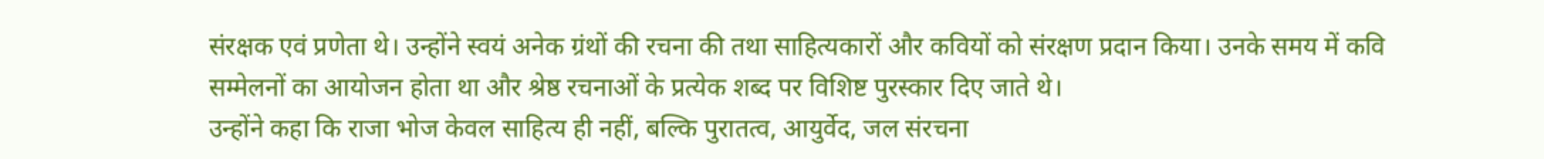संरक्षक एवं प्रणेता थे। उन्होंने स्वयं अनेक ग्रंथों की रचना की तथा साहित्यकारों और कवियों को संरक्षण प्रदान किया। उनके समय में कवि सम्मेलनों का आयोजन होता था और श्रेष्ठ रचनाओं के प्रत्येक शब्द पर विशिष्ट पुरस्कार दिए जाते थे।
उन्होंने कहा कि राजा भोज केवल साहित्य ही नहीं, बल्कि पुरातत्व, आयुर्वेद, जल संरचना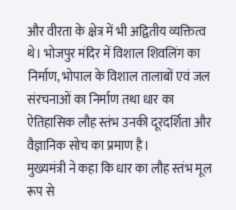और वीरता के क्षेत्र में भी अद्वितीय व्यक्तित्व थे। भोजपुर मंदिर में विशाल शिवलिंग का निर्माण, भोपाल के विशाल तालाबों एवं जल संरचनाओं का निर्माण तथा धार का ऐतिहासिक लौह स्तंभ उनकी दूरदर्शिता और वैज्ञानिक सोच का प्रमाण है।
मुख्यमंत्री ने कहा कि धार का लौह स्तंभ मूल रूप से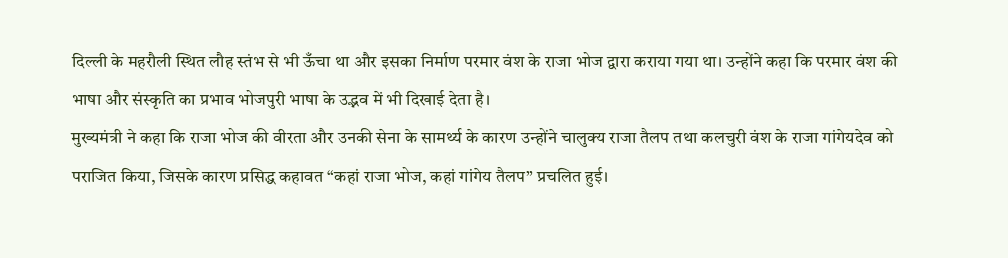दिल्ली के महरौली स्थित लौह स्तंभ से भी ऊँचा था और इसका निर्माण परमार वंश के राजा भोज द्वारा कराया गया था। उन्होंने कहा कि परमार वंश की भाषा और संस्कृति का प्रभाव भोजपुरी भाषा के उद्भव में भी दिखाई देता है।
मुख्यमंत्री ने कहा कि राजा भोज की वीरता और उनकी सेना के सामर्थ्य के कारण उन्होंने चालुक्य राजा तैलप तथा कलचुरी वंश के राजा गांगेयदेव को पराजित किया, जिसके कारण प्रसिद्ध कहावत “कहां राजा भोज, कहां गांगेय तैलप” प्रचलित हुई।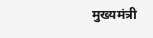मुख्यमंत्री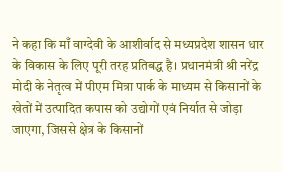ने कहा कि माँ वाग्देवी के आशीर्वाद से मध्यप्रदेश शासन धार के विकास के लिए पूरी तरह प्रतिबद्ध है। प्रधानमंत्री श्री नरेंद्र मोदी के नेतृत्व में पीएम मित्रा पार्क के माध्यम से किसानों के खेतों में उत्पादित कपास को उद्योगों एवं निर्यात से जोड़ा जाएगा, जिससे क्षेत्र के किसानों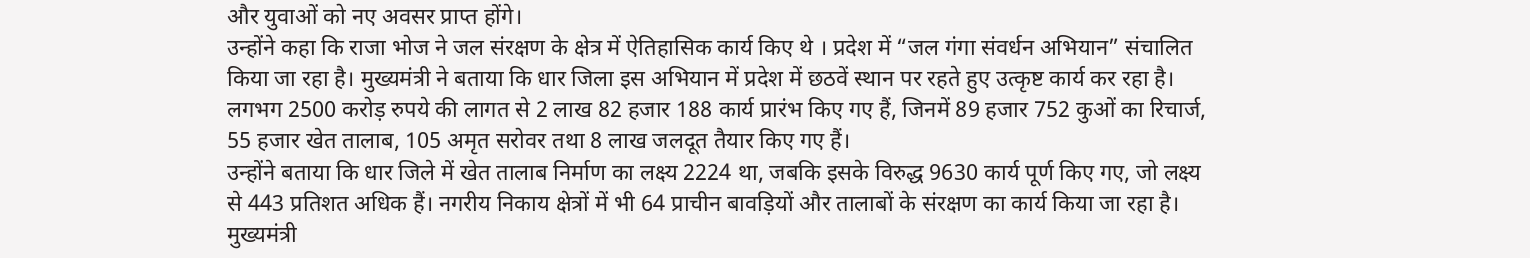और युवाओं को नए अवसर प्राप्त होंगे।
उन्होंने कहा कि राजा भोज ने जल संरक्षण के क्षेत्र में ऐतिहासिक कार्य किए थे । प्रदेश में “जल गंगा संवर्धन अभियान” संचालित किया जा रहा है। मुख्यमंत्री ने बताया कि धार जिला इस अभियान में प्रदेश में छठवें स्थान पर रहते हुए उत्कृष्ट कार्य कर रहा है। लगभग 2500 करोड़ रुपये की लागत से 2 लाख 82 हजार 188 कार्य प्रारंभ किए गए हैं, जिनमें 89 हजार 752 कुओं का रिचार्ज, 55 हजार खेत तालाब, 105 अमृत सरोवर तथा 8 लाख जलदूत तैयार किए गए हैं।
उन्होंने बताया कि धार जिले में खेत तालाब निर्माण का लक्ष्य 2224 था, जबकि इसके विरुद्ध 9630 कार्य पूर्ण किए गए, जो लक्ष्य से 443 प्रतिशत अधिक हैं। नगरीय निकाय क्षेत्रों में भी 64 प्राचीन बावड़ियों और तालाबों के संरक्षण का कार्य किया जा रहा है। मुख्यमंत्री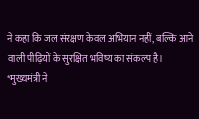ने कहा कि जल संरक्षण केवल अभियान नहीं, बल्कि आने वाली पीढ़ियों के सुरक्षित भविष्य का संकल्प है।
*मुख्यमंत्री ने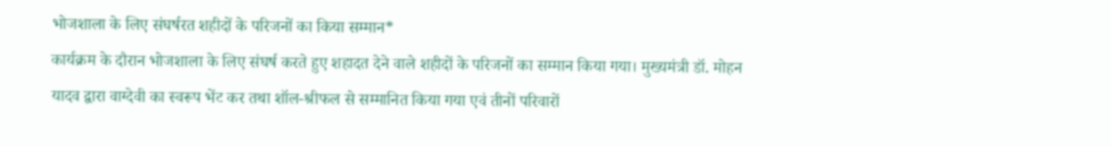भोजशाला के लिए संघर्षरत शहीदों के परिजनों का किया सम्मान*
कार्यक्रम के दौरान भोजशाला के लिए संघर्ष करते हुए शहादत देने वाले शहीदों के परिजनों का सम्मान किया गया। मुख्यमंत्री डॉ. मोहन यादव द्वारा वाग्देवी का स्वरूप भेंट कर तथा शॉल-श्रीफल से सम्मानित किया गया एवं तीनों परिवारों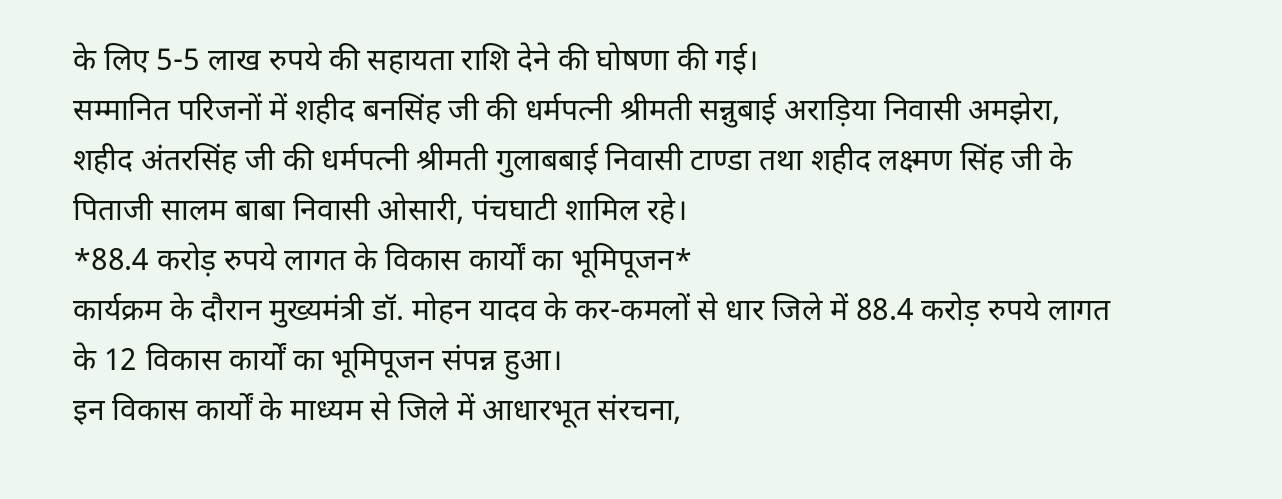के लिए 5-5 लाख रुपये की सहायता राशि देने की घोषणा की गई।
सम्मानित परिजनों में शहीद बनसिंह जी की धर्मपत्नी श्रीमती सन्नुबाई अराड़िया निवासी अमझेरा, शहीद अंतरसिंह जी की धर्मपत्नी श्रीमती गुलाबबाई निवासी टाण्डा तथा शहीद लक्ष्मण सिंह जी के पिताजी सालम बाबा निवासी ओसारी, पंचघाटी शामिल रहे।
*88.4 करोड़ रुपये लागत के विकास कार्यों का भूमिपूजन*
कार्यक्रम के दौरान मुख्यमंत्री डॉ. मोहन यादव के कर-कमलों से धार जिले में 88.4 करोड़ रुपये लागत के 12 विकास कार्यों का भूमिपूजन संपन्न हुआ।
इन विकास कार्यों के माध्यम से जिले में आधारभूत संरचना,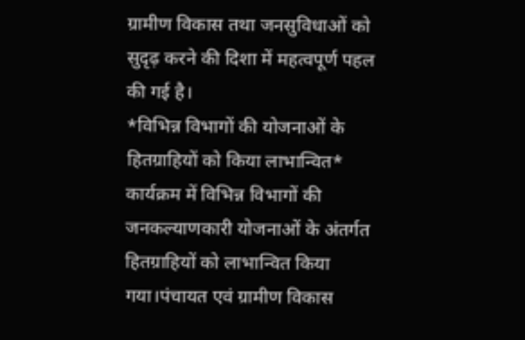ग्रामीण विकास तथा जनसुविधाओं को सुदृढ़ करने की दिशा में महत्वपूर्ण पहल की गई है।
*विभिन्न विभागों की योजनाओं के हितग्राहियों को किया लाभान्वित*
कार्यक्रम में विभिन्न विभागों की जनकल्याणकारी योजनाओं के अंतर्गत हितग्राहियों को लाभान्वित किया गया।पंचायत एवं ग्रामीण विकास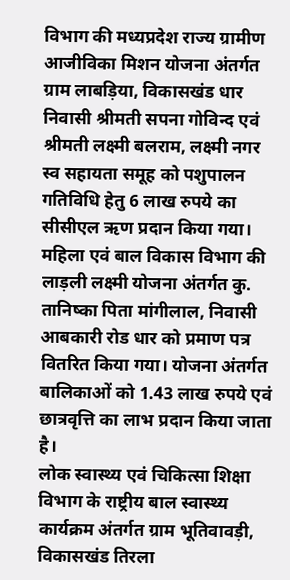विभाग की मध्यप्रदेश राज्य ग्रामीण आजीविका मिशन योजना अंतर्गत ग्राम लाबड़िया, विकासखंड धार निवासी श्रीमती सपना गोविन्द एवं श्रीमती लक्ष्मी बलराम, लक्ष्मी नगर स्व सहायता समूह को पशुपालन गतिविधि हेतु 6 लाख रुपये का सीसीएल ऋण प्रदान किया गया।
महिला एवं बाल विकास विभाग की लाड़ली लक्ष्मी योजना अंतर्गत कु. तानिष्का पिता मांगीलाल, निवासी आबकारी रोड धार को प्रमाण पत्र वितरित किया गया। योजना अंतर्गत बालिकाओं को 1.43 लाख रुपये एवं छात्रवृत्ति का लाभ प्रदान किया जाता है।
लोक स्वास्थ्य एवं चिकित्सा शिक्षा विभाग के राष्ट्रीय बाल स्वास्थ्य कार्यक्रम अंतर्गत ग्राम भूतिवावड़ी, विकासखंड तिरला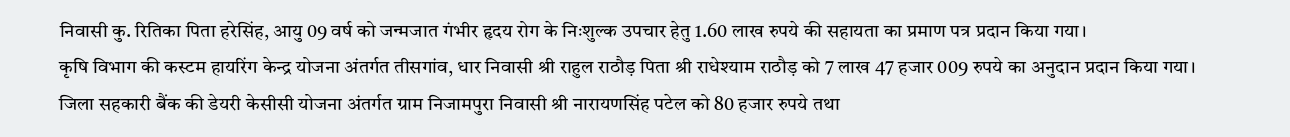निवासी कु. रितिका पिता हरेसिंह, आयु 09 वर्ष को जन्मजात गंभीर हृदय रोग के निःशुल्क उपचार हेतु 1.60 लाख रुपये की सहायता का प्रमाण पत्र प्रदान किया गया।
कृषि विभाग की कस्टम हायरिंग केन्द्र योजना अंतर्गत तीसगांव, धार निवासी श्री राहुल राठौड़ पिता श्री राधेश्याम राठौड़ को 7 लाख 47 हजार 009 रुपये का अनुदान प्रदान किया गया।
जिला सहकारी बैंक की डेयरी केसीसी योजना अंतर्गत ग्राम निजामपुरा निवासी श्री नारायणसिंह पटेल को 80 हजार रुपये तथा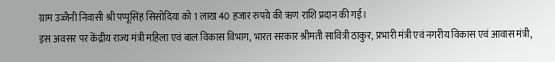ग्राम उज्जैनी निवासी श्री पप्पूसिंह सिसोदिया को 1 लाख 40 हजार रुपये की ऋण राशि प्रदान की गई।
इस अवसर पर केंद्रीय राज्य मंत्री महिला एवं बाल विकास विभाग, भारत सरकार श्रीमती सावित्री ठाकुर, प्रभारी मंत्री एवं नगरीय विकास एवं आवास मंत्री,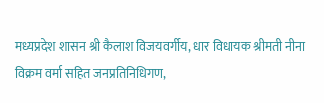मध्यप्रदेश शासन श्री कैलाश विजयवर्गीय, धार विधायक श्रीमती नीना विक्रम वर्मा सहित जनप्रतिनिधिगण,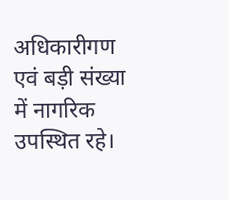अधिकारीगण एवं बड़ी संख्या में नागरिक उपस्थित रहे।